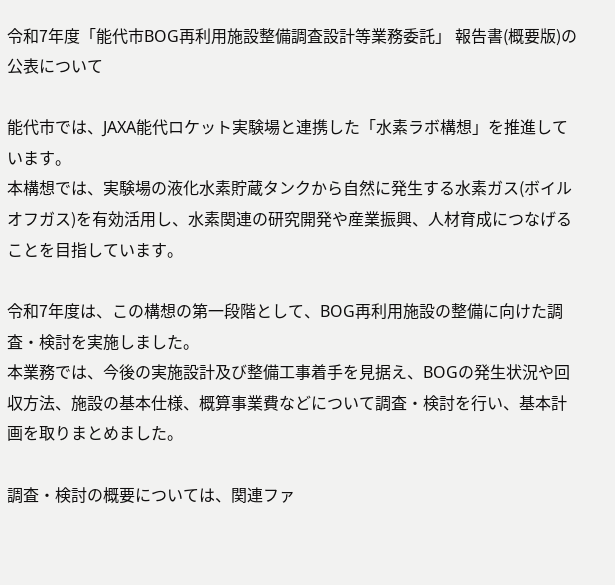令和7年度「能代市BOG再利用施設整備調査設計等業務委託」 報告書(概要版)の公表について

能代市では、JAXA能代ロケット実験場と連携した「水素ラボ構想」を推進しています。
本構想では、実験場の液化水素貯蔵タンクから自然に発生する水素ガス(ボイルオフガス)を有効活用し、水素関連の研究開発や産業振興、人材育成につなげることを目指しています。

令和7年度は、この構想の第一段階として、BOG再利用施設の整備に向けた調査・検討を実施しました。
本業務では、今後の実施設計及び整備工事着手を見据え、BOGの発生状況や回収方法、施設の基本仕様、概算事業費などについて調査・検討を行い、基本計画を取りまとめました。

調査・検討の概要については、関連ファ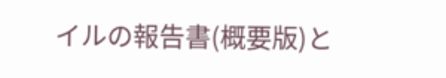イルの報告書(概要版)と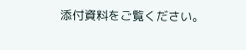添付資料をご覧ください。